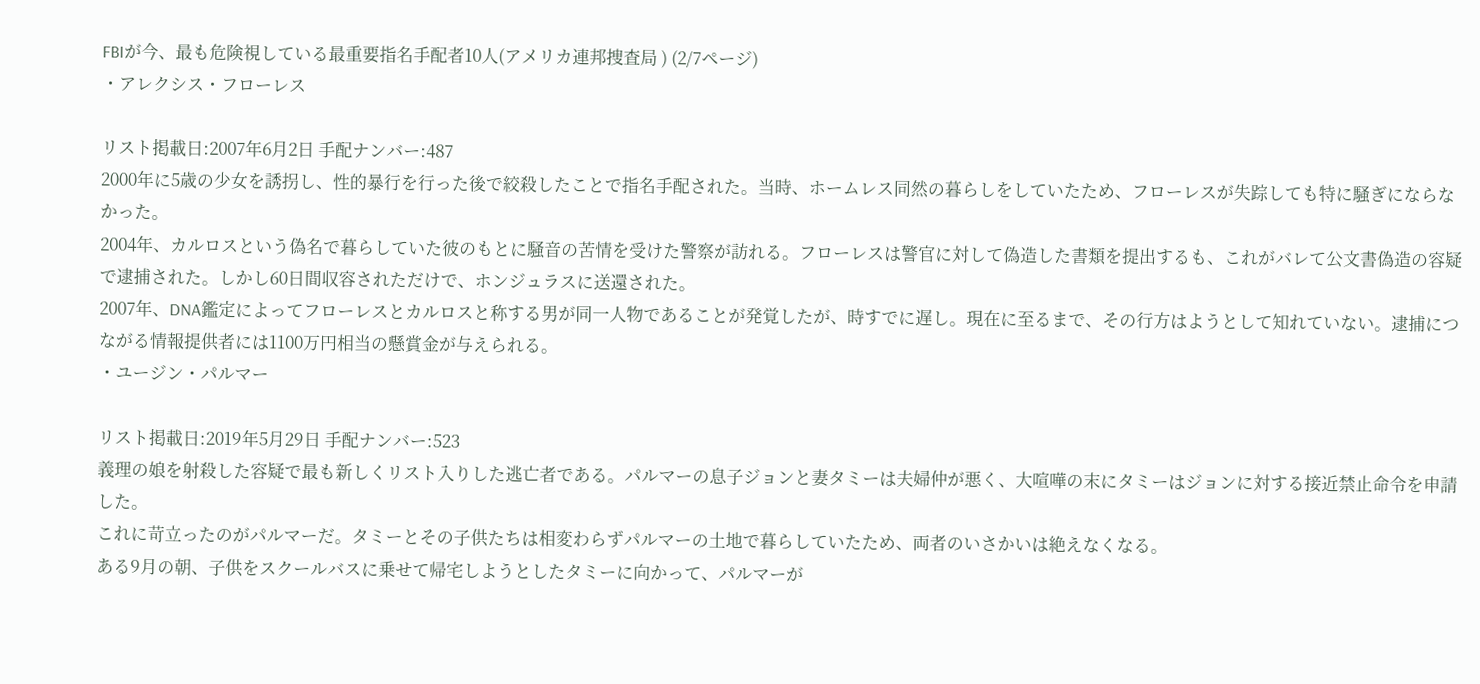FBIが今、最も危険視している最重要指名手配者10人(アメリカ連邦捜査局 ) (2/7ページ)
・アレクシス・フローレス

リスト掲載日:2007年6月2日 手配ナンバー:487
2000年に5歳の少女を誘拐し、性的暴行を行った後で絞殺したことで指名手配された。当時、ホームレス同然の暮らしをしていたため、フローレスが失踪しても特に騒ぎにならなかった。
2004年、カルロスという偽名で暮らしていた彼のもとに騒音の苦情を受けた警察が訪れる。フローレスは警官に対して偽造した書類を提出するも、これがバレて公文書偽造の容疑で逮捕された。しかし60日間収容されただけで、ホンジュラスに送還された。
2007年、DNA鑑定によってフローレスとカルロスと称する男が同一人物であることが発覚したが、時すでに遅し。現在に至るまで、その行方はようとして知れていない。逮捕につながる情報提供者には1100万円相当の懸賞金が与えられる。
・ユージン・パルマー

リスト掲載日:2019年5月29日 手配ナンバー:523
義理の娘を射殺した容疑で最も新しくリスト入りした逃亡者である。パルマーの息子ジョンと妻タミーは夫婦仲が悪く、大喧嘩の末にタミーはジョンに対する接近禁止命令を申請した。
これに苛立ったのがパルマーだ。タミーとその子供たちは相変わらずパルマーの土地で暮らしていたため、両者のいさかいは絶えなくなる。
ある9月の朝、子供をスクールバスに乗せて帰宅しようとしたタミーに向かって、パルマーが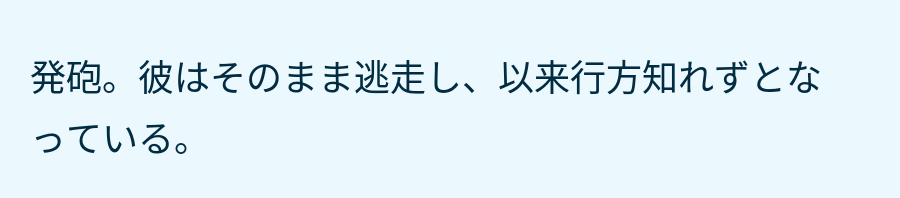発砲。彼はそのまま逃走し、以来行方知れずとなっている。